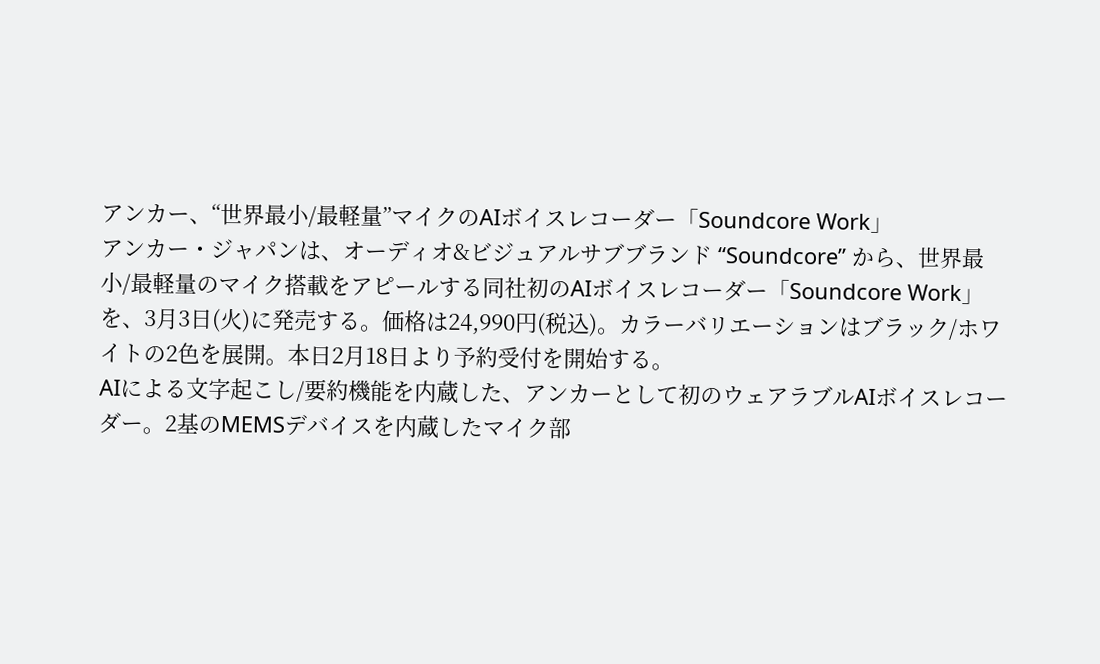アンカー、“世界最小/最軽量”マイクのAIボイスレコーダー「Soundcore Work」
アンカー・ジャパンは、オーディオ&ビジュアルサブブランド “Soundcore” から、世界最小/最軽量のマイク搭載をアピールする同社初のAIボイスレコーダー「Soundcore Work」を、3月3日(火)に発売する。価格は24,990円(税込)。カラーバリエーションはブラック/ホワイトの2色を展開。本日2月18日より予約受付を開始する。
AIによる文字起こし/要約機能を内蔵した、アンカーとして初のウェアラブルAIボイスレコーダー。2基のMEMSデバイスを内蔵したマイク部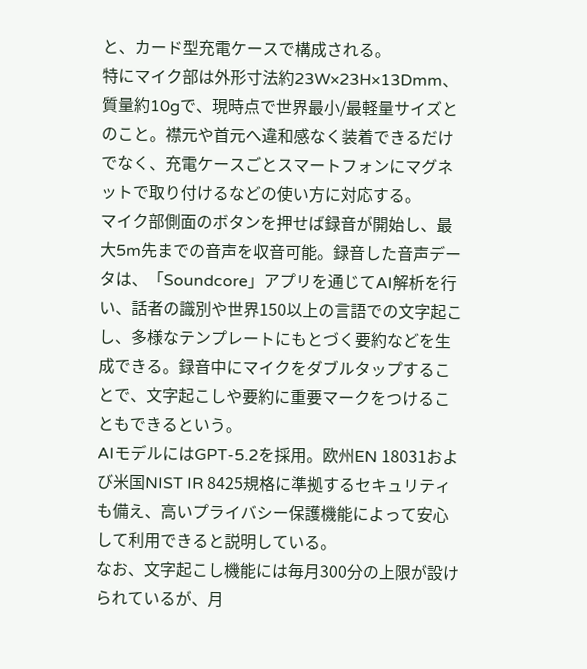と、カード型充電ケースで構成される。
特にマイク部は外形寸法約23W×23H×13Dmm、質量約10gで、現時点で世界最小/最軽量サイズとのこと。襟元や首元へ違和感なく装着できるだけでなく、充電ケースごとスマートフォンにマグネットで取り付けるなどの使い方に対応する。
マイク部側面のボタンを押せば録音が開始し、最大5m先までの音声を収音可能。録音した音声データは、「Soundcore」アプリを通じてAI解析を行い、話者の識別や世界150以上の言語での文字起こし、多様なテンプレートにもとづく要約などを生成できる。録音中にマイクをダブルタップすることで、文字起こしや要約に重要マークをつけることもできるという。
AIモデルにはGPT-5.2を採用。欧州EN 18031および米国NIST IR 8425規格に準拠するセキュリティも備え、高いプライバシー保護機能によって安心して利用できると説明している。
なお、文字起こし機能には毎月300分の上限が設けられているが、月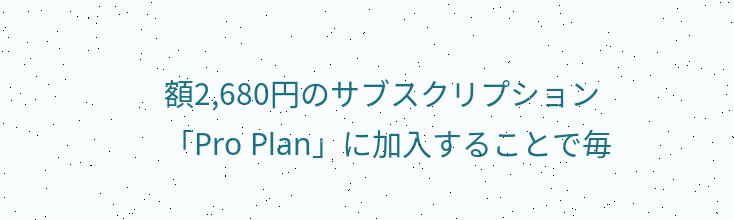額2,680円のサブスクリプション「Pro Plan」に加入することで毎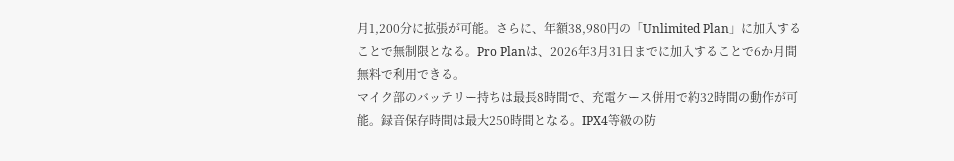月1,200分に拡張が可能。さらに、年額38,980円の「Unlimited Plan」に加入することで無制限となる。Pro Planは、2026年3月31日までに加入することで6か月間無料で利用できる。
マイク部のバッテリー持ちは最長8時間で、充電ケース併用で約32時間の動作が可能。録音保存時間は最大250時間となる。IPX4等級の防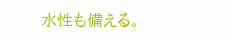水性も備える。